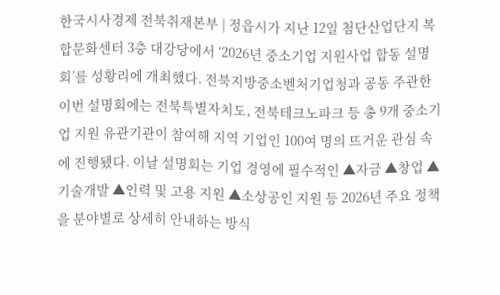한국시사경제 전북취재본부 | 정읍시가 지난 12일 첨단산업단지 복합문화센터 3층 대강당에서 ‘2026년 중소기업 지원사업 합동 설명회’를 성황리에 개최했다. 전북지방중소벤처기업청과 공동 주관한 이번 설명회에는 전북특별자치도, 전북테크노파크 등 총 9개 중소기업 지원 유관기관이 참여해 지역 기업인 100여 명의 뜨거운 관심 속에 진행됐다. 이날 설명회는 기업 경영에 필수적인 ▲자금 ▲창업 ▲기술개발 ▲인력 및 고용 지원 ▲소상공인 지원 등 2026년 주요 정책을 분야별로 상세히 안내하는 방식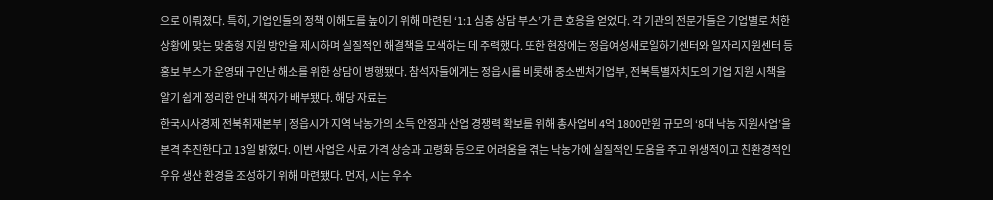으로 이뤄졌다. 특히, 기업인들의 정책 이해도를 높이기 위해 마련된 ‘1:1 심층 상담 부스’가 큰 호응을 얻었다. 각 기관의 전문가들은 기업별로 처한 상황에 맞는 맞춤형 지원 방안을 제시하며 실질적인 해결책을 모색하는 데 주력했다. 또한 현장에는 정읍여성새로일하기센터와 일자리지원센터 등 홍보 부스가 운영돼 구인난 해소를 위한 상담이 병행됐다. 참석자들에게는 정읍시를 비롯해 중소벤처기업부, 전북특별자치도의 기업 지원 시책을 알기 쉽게 정리한 안내 책자가 배부됐다. 해당 자료는
한국시사경제 전북취재본부 | 정읍시가 지역 낙농가의 소득 안정과 산업 경쟁력 확보를 위해 총사업비 4억 1800만원 규모의 ‘8대 낙농 지원사업’을 본격 추진한다고 13일 밝혔다. 이번 사업은 사료 가격 상승과 고령화 등으로 어려움을 겪는 낙농가에 실질적인 도움을 주고 위생적이고 친환경적인 우유 생산 환경을 조성하기 위해 마련됐다. 먼저, 시는 우수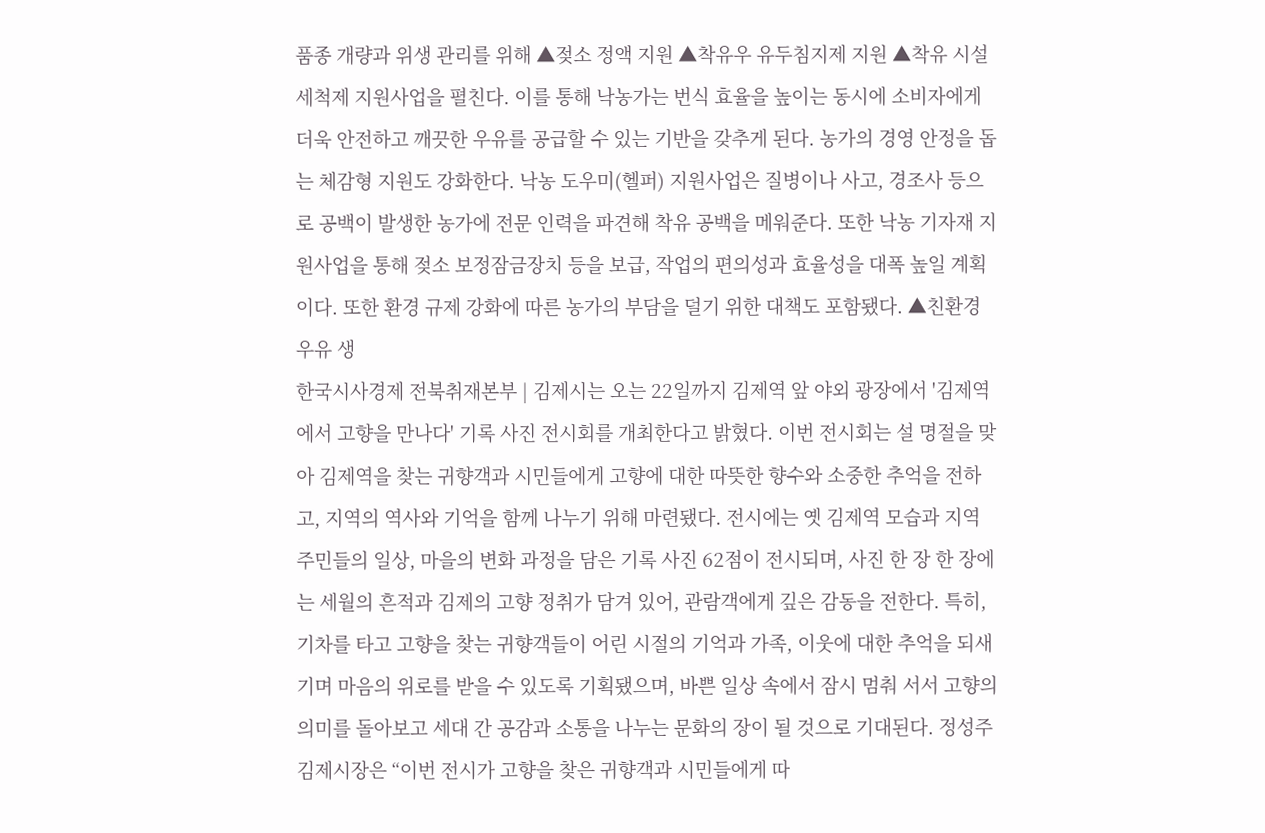품종 개량과 위생 관리를 위해 ▲젖소 정액 지원 ▲착유우 유두침지제 지원 ▲착유 시설 세척제 지원사업을 펼친다. 이를 통해 낙농가는 번식 효율을 높이는 동시에 소비자에게 더욱 안전하고 깨끗한 우유를 공급할 수 있는 기반을 갖추게 된다. 농가의 경영 안정을 돕는 체감형 지원도 강화한다. 낙농 도우미(헬퍼) 지원사업은 질병이나 사고, 경조사 등으로 공백이 발생한 농가에 전문 인력을 파견해 착유 공백을 메워준다. 또한 낙농 기자재 지원사업을 통해 젖소 보정잠금장치 등을 보급, 작업의 편의성과 효율성을 대폭 높일 계획이다. 또한 환경 규제 강화에 따른 농가의 부담을 덜기 위한 대책도 포함됐다. ▲친환경 우유 생
한국시사경제 전북취재본부 | 김제시는 오는 22일까지 김제역 앞 야외 광장에서 '김제역에서 고향을 만나다' 기록 사진 전시회를 개최한다고 밝혔다. 이번 전시회는 설 명절을 맞아 김제역을 찾는 귀향객과 시민들에게 고향에 대한 따뜻한 향수와 소중한 추억을 전하고, 지역의 역사와 기억을 함께 나누기 위해 마련됐다. 전시에는 옛 김제역 모습과 지역 주민들의 일상, 마을의 변화 과정을 담은 기록 사진 62점이 전시되며, 사진 한 장 한 장에는 세월의 흔적과 김제의 고향 정취가 담겨 있어, 관람객에게 깊은 감동을 전한다. 특히, 기차를 타고 고향을 찾는 귀향객들이 어린 시절의 기억과 가족, 이웃에 대한 추억을 되새기며 마음의 위로를 받을 수 있도록 기획됐으며, 바쁜 일상 속에서 잠시 멈춰 서서 고향의 의미를 돌아보고 세대 간 공감과 소통을 나누는 문화의 장이 될 것으로 기대된다. 정성주 김제시장은 “이번 전시가 고향을 찾은 귀향객과 시민들에게 따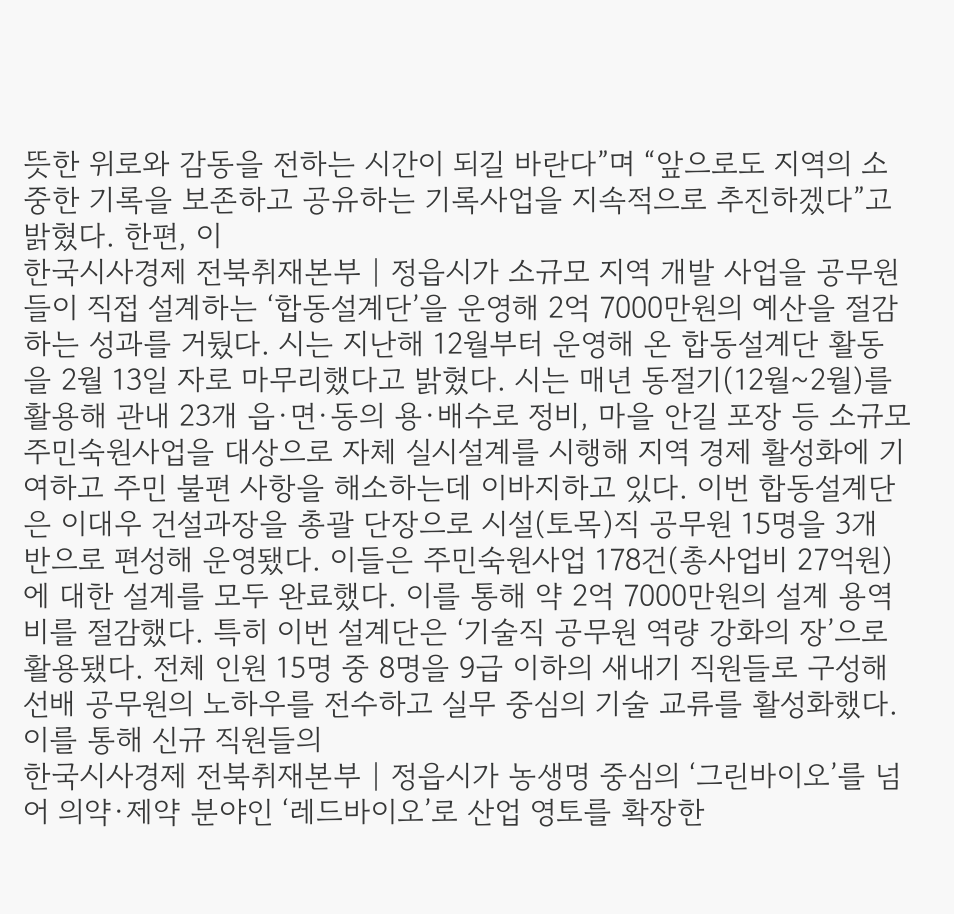뜻한 위로와 감동을 전하는 시간이 되길 바란다”며 “앞으로도 지역의 소중한 기록을 보존하고 공유하는 기록사업을 지속적으로 추진하겠다”고 밝혔다. 한편, 이
한국시사경제 전북취재본부 | 정읍시가 소규모 지역 개발 사업을 공무원들이 직접 설계하는 ‘합동설계단’을 운영해 2억 7000만원의 예산을 절감하는 성과를 거뒀다. 시는 지난해 12월부터 운영해 온 합동설계단 활동을 2월 13일 자로 마무리했다고 밝혔다. 시는 매년 동절기(12월~2월)를 활용해 관내 23개 읍·면·동의 용·배수로 정비, 마을 안길 포장 등 소규모 주민숙원사업을 대상으로 자체 실시설계를 시행해 지역 경제 활성화에 기여하고 주민 불편 사항을 해소하는데 이바지하고 있다. 이번 합동설계단은 이대우 건설과장을 총괄 단장으로 시설(토목)직 공무원 15명을 3개 반으로 편성해 운영됐다. 이들은 주민숙원사업 178건(총사업비 27억원)에 대한 설계를 모두 완료했다. 이를 통해 약 2억 7000만원의 설계 용역비를 절감했다. 특히 이번 설계단은 ‘기술직 공무원 역량 강화의 장’으로 활용됐다. 전체 인원 15명 중 8명을 9급 이하의 새내기 직원들로 구성해 선배 공무원의 노하우를 전수하고 실무 중심의 기술 교류를 활성화했다. 이를 통해 신규 직원들의
한국시사경제 전북취재본부 | 정읍시가 농생명 중심의 ‘그린바이오’를 넘어 의약·제약 분야인 ‘레드바이오’로 산업 영토를 확장한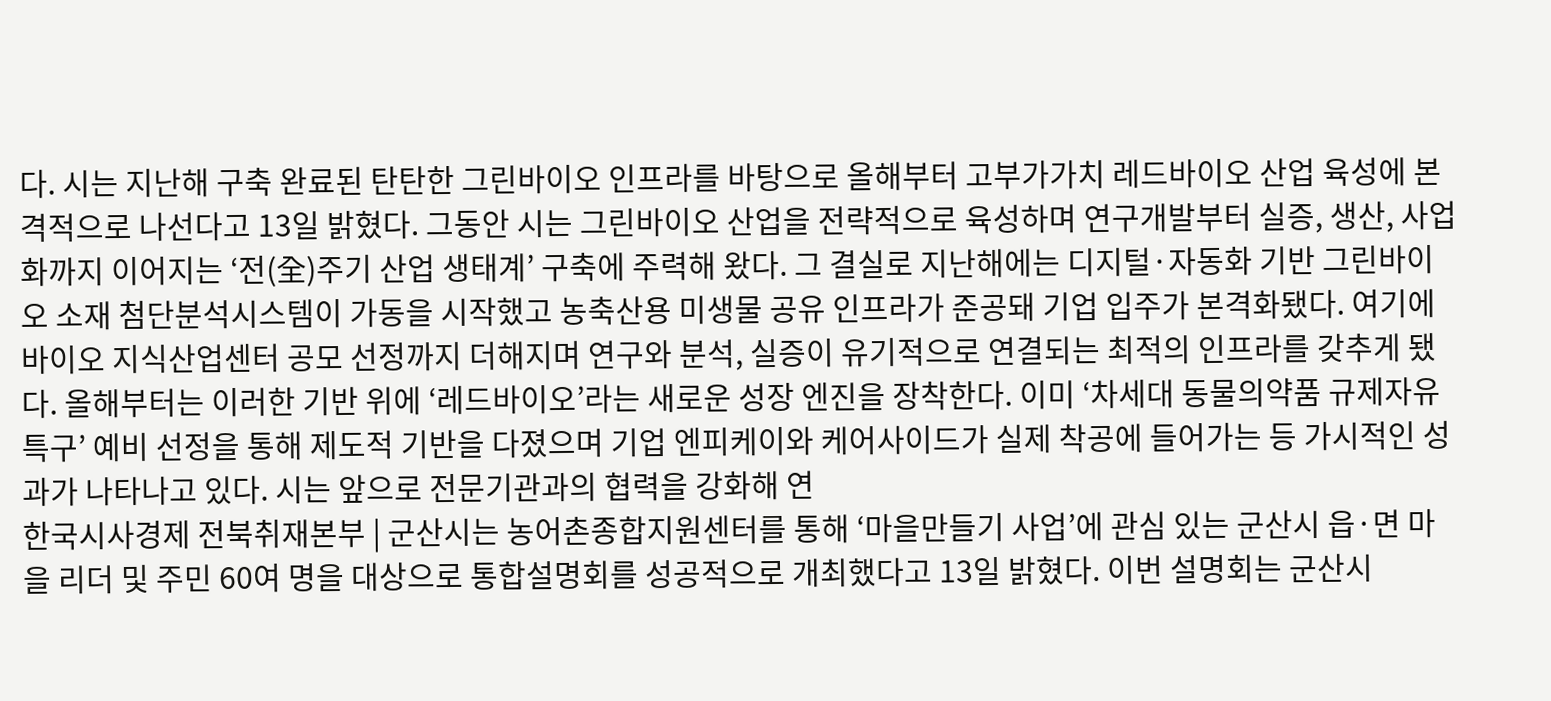다. 시는 지난해 구축 완료된 탄탄한 그린바이오 인프라를 바탕으로 올해부터 고부가가치 레드바이오 산업 육성에 본격적으로 나선다고 13일 밝혔다. 그동안 시는 그린바이오 산업을 전략적으로 육성하며 연구개발부터 실증, 생산, 사업화까지 이어지는 ‘전(全)주기 산업 생태계’ 구축에 주력해 왔다. 그 결실로 지난해에는 디지털·자동화 기반 그린바이오 소재 첨단분석시스템이 가동을 시작했고 농축산용 미생물 공유 인프라가 준공돼 기업 입주가 본격화됐다. 여기에 바이오 지식산업센터 공모 선정까지 더해지며 연구와 분석, 실증이 유기적으로 연결되는 최적의 인프라를 갖추게 됐다. 올해부터는 이러한 기반 위에 ‘레드바이오’라는 새로운 성장 엔진을 장착한다. 이미 ‘차세대 동물의약품 규제자유특구’ 예비 선정을 통해 제도적 기반을 다졌으며 기업 엔피케이와 케어사이드가 실제 착공에 들어가는 등 가시적인 성과가 나타나고 있다. 시는 앞으로 전문기관과의 협력을 강화해 연
한국시사경제 전북취재본부 | 군산시는 농어촌종합지원센터를 통해 ‘마을만들기 사업’에 관심 있는 군산시 읍·면 마을 리더 및 주민 60여 명을 대상으로 통합설명회를 성공적으로 개최했다고 13일 밝혔다. 이번 설명회는 군산시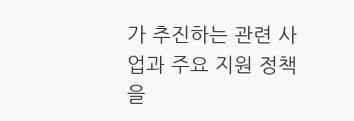가 추진하는 관련 사업과 주요 지원 정책을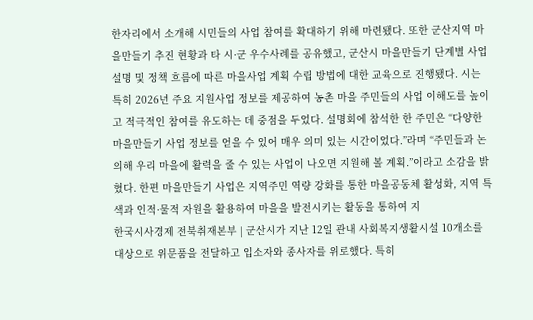한자리에서 소개해 시민들의 사업 참여를 확대하기 위해 마련됐다. 또한 군산지역 마을만들기 추진 현황과 타 시·군 우수사례를 공유했고, 군산시 마을만들기 단계별 사업 설명 및 정책 흐름에 따른 마을사업 계획 수립 방법에 대한 교육으로 진행됐다. 시는 특히 2026년 주요 지원사업 정보를 제공하여 농촌 마을 주민들의 사업 이해도를 높이고 적극적인 참여를 유도하는 데 중점을 두었다. 설명회에 참석한 한 주민은 “다양한 마을만들기 사업 정보를 얻을 수 있어 매우 의미 있는 시간이었다.”라며 “주민들과 논의해 우리 마을에 활력을 줄 수 있는 사업이 나오면 지원해 볼 계획.”이라고 소감을 밝혔다. 한편 마을만들기 사업은 지역주민 역량 강화를 통한 마을공동체 활성화, 지역 특색과 인적·물적 자원을 활용하여 마을을 발전시키는 활동을 통하여 지
한국시사경제 전북취재본부 | 군산시가 지난 12일 관내 사회복지생활시설 10개소를 대상으로 위문품을 전달하고 입소자와 종사자를 위로했다. 특히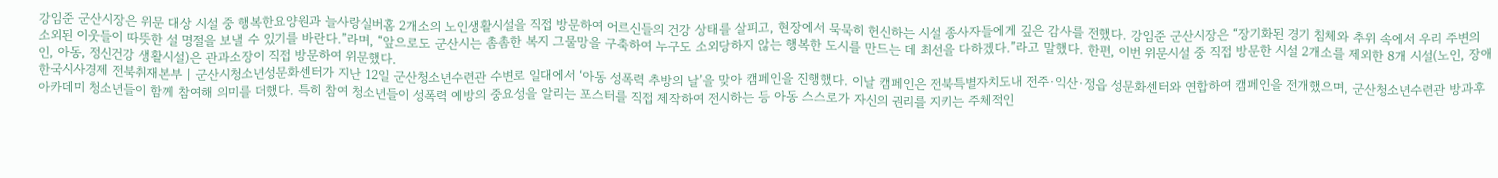강임준 군산시장은 위문 대상 시설 중 행복한요양원과 늘사랑실버홈 2개소의 노인생활시설을 직접 방문하여 어르신들의 건강 상태를 살피고, 현장에서 묵묵히 헌신하는 시설 종사자들에게 깊은 감사를 전했다. 강임준 군산시장은 “장기화된 경기 침체와 추위 속에서 우리 주변의 소외된 이웃들이 따뜻한 설 명절을 보낼 수 있기를 바란다.”라며, “앞으로도 군산시는 촘촘한 복지 그물망을 구축하여 누구도 소외당하지 않는 행복한 도시를 만드는 데 최선을 다하겠다.”라고 말했다. 한편, 이번 위문시설 중 직접 방문한 시설 2개소를 제외한 8개 시설(노인, 장애인, 아동, 정신건강 생활시설)은 관과소장이 직접 방문하여 위문했다.
한국시사경제 전북취재본부 | 군산시청소년성문화센터가 지난 12일 군산청소년수련관 수변로 일대에서 ‘아동 성폭력 추방의 날’을 맞아 캠페인을 진행했다. 이날 캠페인은 전북특별자치도내 전주·익산·정읍 성문화센터와 연합하여 캠페인을 전개했으며, 군산청소년수련관 방과후아카데미 청소년들이 함께 참여해 의미를 더했다. 특히 참여 청소년들이 성폭력 예방의 중요성을 알리는 포스터를 직접 제작하여 전시하는 등 아동 스스로가 자신의 권리를 지키는 주체적인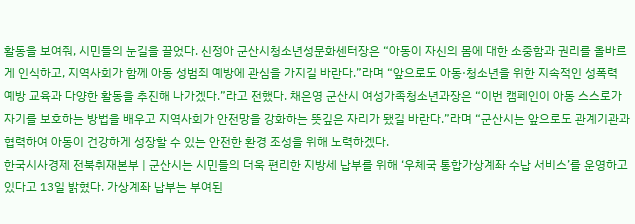활동을 보여줘, 시민들의 눈길을 끌었다. 신정아 군산시청소년성문화센터장은 “아동이 자신의 몸에 대한 소중함과 권리를 올바르게 인식하고, 지역사회가 함께 아동 성범죄 예방에 관심을 가지길 바란다.”라며 “앞으로도 아동·청소년을 위한 지속적인 성폭력 예방 교육과 다양한 활동을 추진해 나가겠다.”라고 전했다. 채은영 군산시 여성가족청소년과장은 “이번 캠페인이 아동 스스로가 자기를 보호하는 방법을 배우고 지역사회가 안전망을 강화하는 뜻깊은 자리가 됐길 바란다.”라며 “군산시는 앞으로도 관계기관과 협력하여 아동이 건강하게 성장할 수 있는 안전한 환경 조성을 위해 노력하겠다.
한국시사경제 전북취재본부 | 군산시는 시민들의 더욱 편리한 지방세 납부를 위해 ‘우체국 통합가상계좌 수납 서비스’를 운영하고 있다고 13일 밝혔다. 가상계좌 납부는 부여된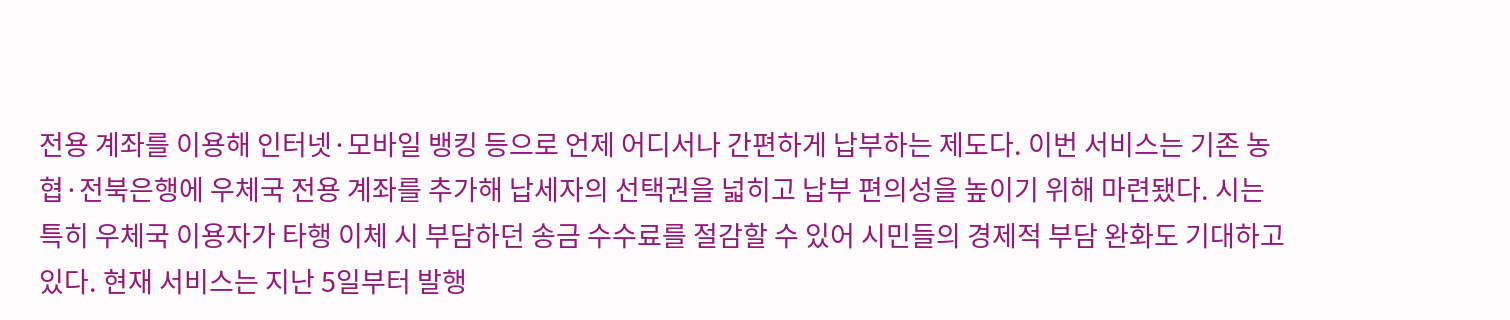전용 계좌를 이용해 인터넷·모바일 뱅킹 등으로 언제 어디서나 간편하게 납부하는 제도다. 이번 서비스는 기존 농협·전북은행에 우체국 전용 계좌를 추가해 납세자의 선택권을 넓히고 납부 편의성을 높이기 위해 마련됐다. 시는 특히 우체국 이용자가 타행 이체 시 부담하던 송금 수수료를 절감할 수 있어 시민들의 경제적 부담 완화도 기대하고 있다. 현재 서비스는 지난 5일부터 발행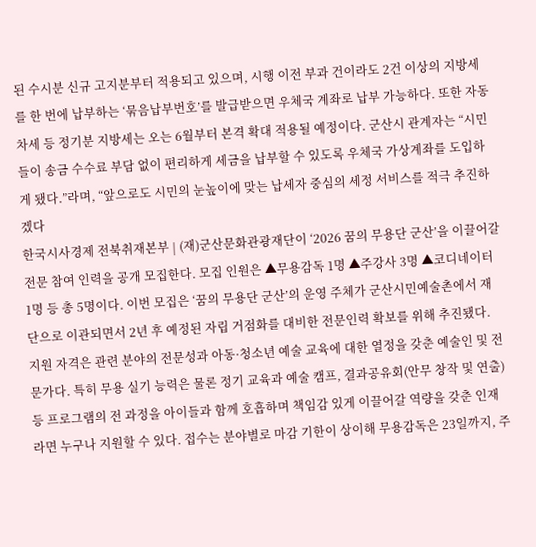된 수시분 신규 고지분부터 적용되고 있으며, 시행 이전 부과 건이라도 2건 이상의 지방세를 한 번에 납부하는 ‘묶음납부번호’를 발급받으면 우체국 계좌로 납부 가능하다. 또한 자동차세 등 정기분 지방세는 오는 6월부터 본격 확대 적용될 예정이다. 군산시 관계자는 “시민들이 송금 수수료 부담 없이 편리하게 세금을 납부할 수 있도록 우체국 가상계좌를 도입하게 됐다.”라며, “앞으로도 시민의 눈높이에 맞는 납세자 중심의 세정 서비스를 적극 추진하겠다
한국시사경제 전북취재본부 | (재)군산문화관광재단이 ‘2026 꿈의 무용단 군산’을 이끌어갈 전문 참여 인력을 공개 모집한다. 모집 인원은 ▲무용감독 1명 ▲주강사 3명 ▲코디네이터 1명 등 총 5명이다. 이번 모집은 ‘꿈의 무용단 군산’의 운영 주체가 군산시민예술촌에서 재단으로 이관되면서 2년 후 예정된 자립 거점화를 대비한 전문인력 확보를 위해 추진됐다. 지원 자격은 관련 분야의 전문성과 아동·청소년 예술 교육에 대한 열정을 갖춘 예술인 및 전문가다. 특히 무용 실기 능력은 물론 정기 교육과 예술 캠프, 결과공유회(안무 창작 및 연출) 등 프로그램의 전 과정을 아이들과 함께 호흡하며 책임감 있게 이끌어갈 역량을 갖춘 인재라면 누구나 지원할 수 있다. 접수는 분야별로 마감 기한이 상이해 무용감독은 23일까지, 주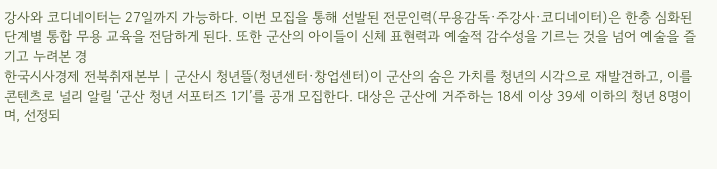강사와 코디네이터는 27일까지 가능하다. 이번 모집을 통해 선발된 전문인력(무용감독·주강사·코디네이터)은 한층 심화된 단계별 통합 무용 교육을 전담하게 된다. 또한 군산의 아이들이 신체 표현력과 예술적 감수성을 기르는 것을 넘어 예술을 즐기고 누려본 경
한국시사경제 전북취재본부 | 군산시 청년뜰(청년센터·창업센터)이 군산의 숨은 가치를 청년의 시각으로 재발견하고, 이를 콘텐츠로 널리 알릴 ‘군산 청년 서포터즈 1기’를 공개 모집한다. 대상은 군산에 거주하는 18세 이상 39세 이하의 청년 8명이며, 선정되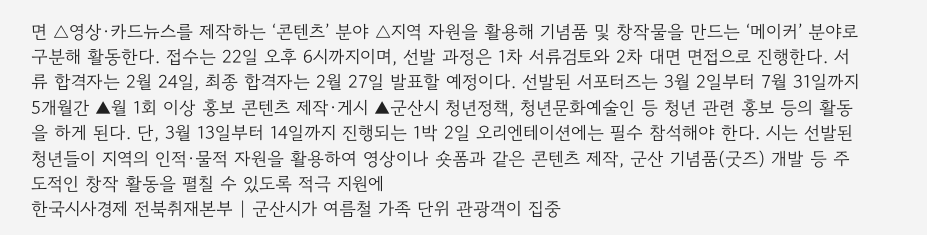면 △영상·카드뉴스를 제작하는 ‘콘텐츠’ 분야 △지역 자원을 활용해 기념품 및 창작물을 만드는 ‘메이커’ 분야로 구분해 활동한다. 접수는 22일 오후 6시까지이며, 선발 과정은 1차 서류검토와 2차 대면 면접으로 진행한다. 서류 합격자는 2월 24일, 최종 합격자는 2월 27일 발표할 예정이다. 선발된 서포터즈는 3월 2일부터 7월 31일까지 5개월간 ▲월 1회 이상 홍보 콘텐츠 제작·게시 ▲군산시 청년정책, 청년문화예술인 등 청년 관련 홍보 등의 활동을 하게 된다. 단, 3월 13일부터 14일까지 진행되는 1박 2일 오리엔테이션에는 필수 참석해야 한다. 시는 선발된 청년들이 지역의 인적·물적 자원을 활용하여 영상이나 숏폼과 같은 콘텐츠 제작, 군산 기념품(굿즈) 개발 등 주도적인 창작 활동을 펼칠 수 있도록 적극 지원에
한국시사경제 전북취재본부 | 군산시가 여름철 가족 단위 관광객이 집중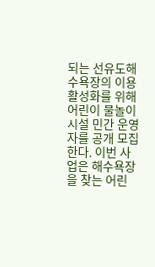되는 선유도해수욕장의 이용 활성화를 위해 어린이 물놀이시설 민간 운영자를 공개 모집한다. 이번 사업은 해수욕장을 찾는 어린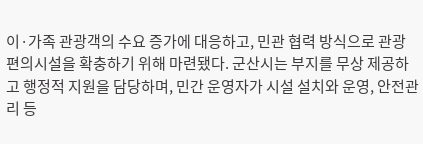이·가족 관광객의 수요 증가에 대응하고, 민관 협력 방식으로 관광 편의시설을 확충하기 위해 마련됐다. 군산시는 부지를 무상 제공하고 행정적 지원을 담당하며, 민간 운영자가 시설 설치와 운영, 안전관리 등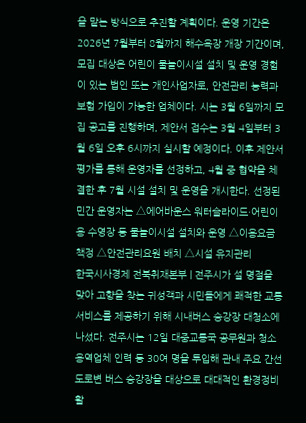을 맡는 방식으로 추진할 계획이다. 운영 기간은 2026년 7월부터 8월까지 해수욕장 개장 기간이며, 모집 대상은 어린이 물놀이시설 설치 및 운영 경험이 있는 법인 또는 개인사업자로, 안전관리 능력과 보험 가입이 가능한 업체이다. 시는 3월 6일까지 모집 공고를 진행하며, 제안서 접수는 3월 4일부터 3월 6일 오후 6시까지 실시할 예정이다. 이후 제안서 평가를 통해 운영자를 선정하고, 4월 중 협약을 체결한 후 7월 시설 설치 및 운영을 개시한다. 선정된 민간 운영자는 △에어바운스 워터슬라이드·어린이용 수영장 등 물놀이시설 설치와 운영 △이용요금 책정 △안전관리요원 배치 △시설 유지관리
한국시사경제 전북취재본부 | 전주시가 설 명절을 맞아 고향을 찾는 귀성객과 시민들에게 쾌적한 교통 서비스를 제공하기 위해 시내버스 승강장 대청소에 나섰다. 전주시는 12일 대중교통국 공무원과 청소용역업체 인력 등 30여 명을 투입해 관내 주요 간선도로변 버스 승강장을 대상으로 대대적인 환경정비 활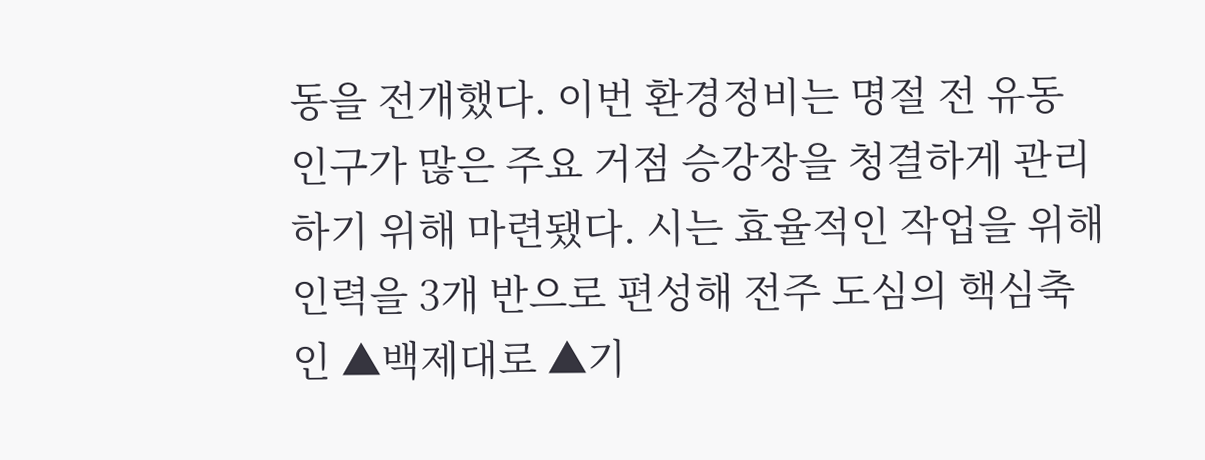동을 전개했다. 이번 환경정비는 명절 전 유동 인구가 많은 주요 거점 승강장을 청결하게 관리하기 위해 마련됐다. 시는 효율적인 작업을 위해 인력을 3개 반으로 편성해 전주 도심의 핵심축인 ▲백제대로 ▲기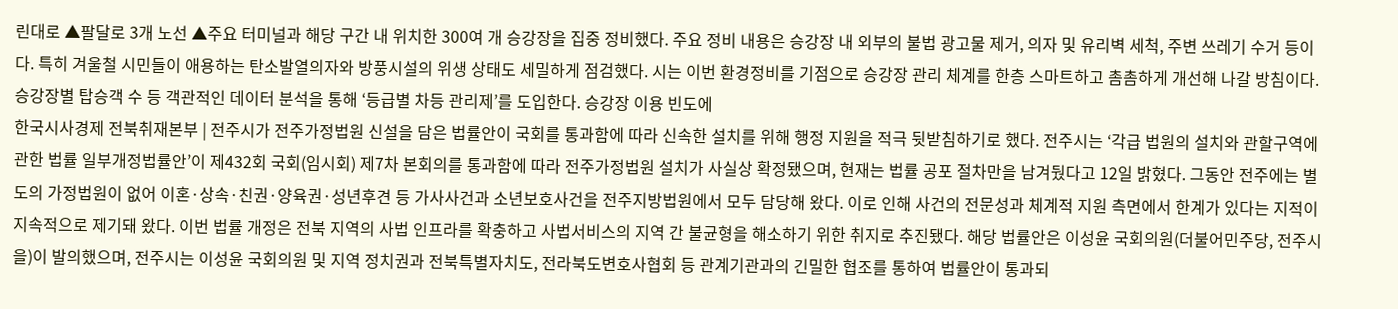린대로 ▲팔달로 3개 노선 ▲주요 터미널과 해당 구간 내 위치한 300여 개 승강장을 집중 정비했다. 주요 정비 내용은 승강장 내 외부의 불법 광고물 제거, 의자 및 유리벽 세척, 주변 쓰레기 수거 등이다. 특히 겨울철 시민들이 애용하는 탄소발열의자와 방풍시설의 위생 상태도 세밀하게 점검했다. 시는 이번 환경정비를 기점으로 승강장 관리 체계를 한층 스마트하고 촘촘하게 개선해 나갈 방침이다. 승강장별 탑승객 수 등 객관적인 데이터 분석을 통해 ‘등급별 차등 관리제’를 도입한다. 승강장 이용 빈도에
한국시사경제 전북취재본부 | 전주시가 전주가정법원 신설을 담은 법률안이 국회를 통과함에 따라 신속한 설치를 위해 행정 지원을 적극 뒷받침하기로 했다. 전주시는 ‘각급 법원의 설치와 관할구역에 관한 법률 일부개정법률안’이 제432회 국회(임시회) 제7차 본회의를 통과함에 따라 전주가정법원 설치가 사실상 확정됐으며, 현재는 법률 공포 절차만을 남겨뒀다고 12일 밝혔다. 그동안 전주에는 별도의 가정법원이 없어 이혼·상속·친권·양육권·성년후견 등 가사사건과 소년보호사건을 전주지방법원에서 모두 담당해 왔다. 이로 인해 사건의 전문성과 체계적 지원 측면에서 한계가 있다는 지적이 지속적으로 제기돼 왔다. 이번 법률 개정은 전북 지역의 사법 인프라를 확충하고 사법서비스의 지역 간 불균형을 해소하기 위한 취지로 추진됐다. 해당 법률안은 이성윤 국회의원(더불어민주당, 전주시을)이 발의했으며, 전주시는 이성윤 국회의원 및 지역 정치권과 전북특별자치도, 전라북도변호사협회 등 관계기관과의 긴밀한 협조를 통하여 법률안이 통과되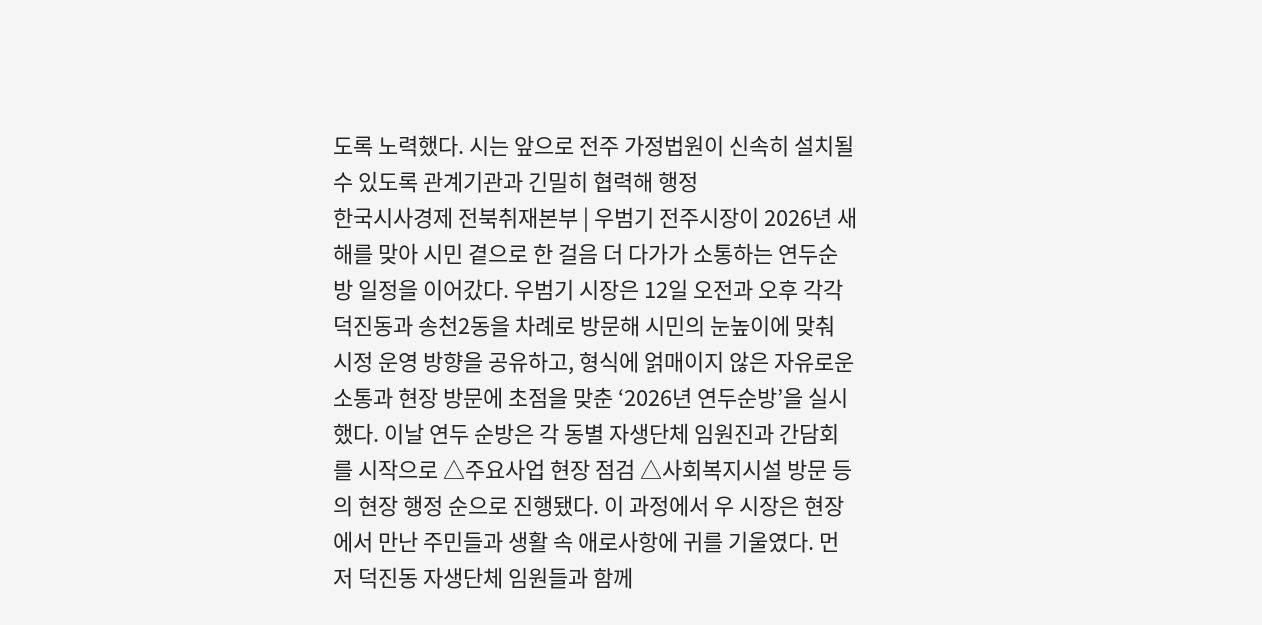도록 노력했다. 시는 앞으로 전주 가정법원이 신속히 설치될 수 있도록 관계기관과 긴밀히 협력해 행정
한국시사경제 전북취재본부 | 우범기 전주시장이 2026년 새해를 맞아 시민 곁으로 한 걸음 더 다가가 소통하는 연두순방 일정을 이어갔다. 우범기 시장은 12일 오전과 오후 각각 덕진동과 송천2동을 차례로 방문해 시민의 눈높이에 맞춰 시정 운영 방향을 공유하고, 형식에 얽매이지 않은 자유로운 소통과 현장 방문에 초점을 맞춘 ‘2026년 연두순방’을 실시했다. 이날 연두 순방은 각 동별 자생단체 임원진과 간담회를 시작으로 △주요사업 현장 점검 △사회복지시설 방문 등의 현장 행정 순으로 진행됐다. 이 과정에서 우 시장은 현장에서 만난 주민들과 생활 속 애로사항에 귀를 기울였다. 먼저 덕진동 자생단체 임원들과 함께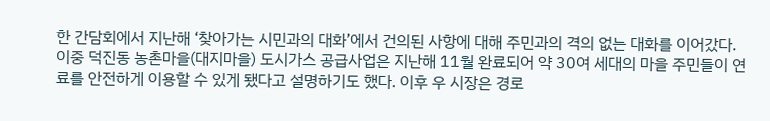한 간담회에서 지난해 ‘찾아가는 시민과의 대화’에서 건의된 사항에 대해 주민과의 격의 없는 대화를 이어갔다. 이중 덕진동 농촌마을(대지마을) 도시가스 공급사업은 지난해 11월 완료되어 약 30여 세대의 마을 주민들이 연료를 안전하게 이용할 수 있게 됐다고 설명하기도 했다. 이후 우 시장은 경로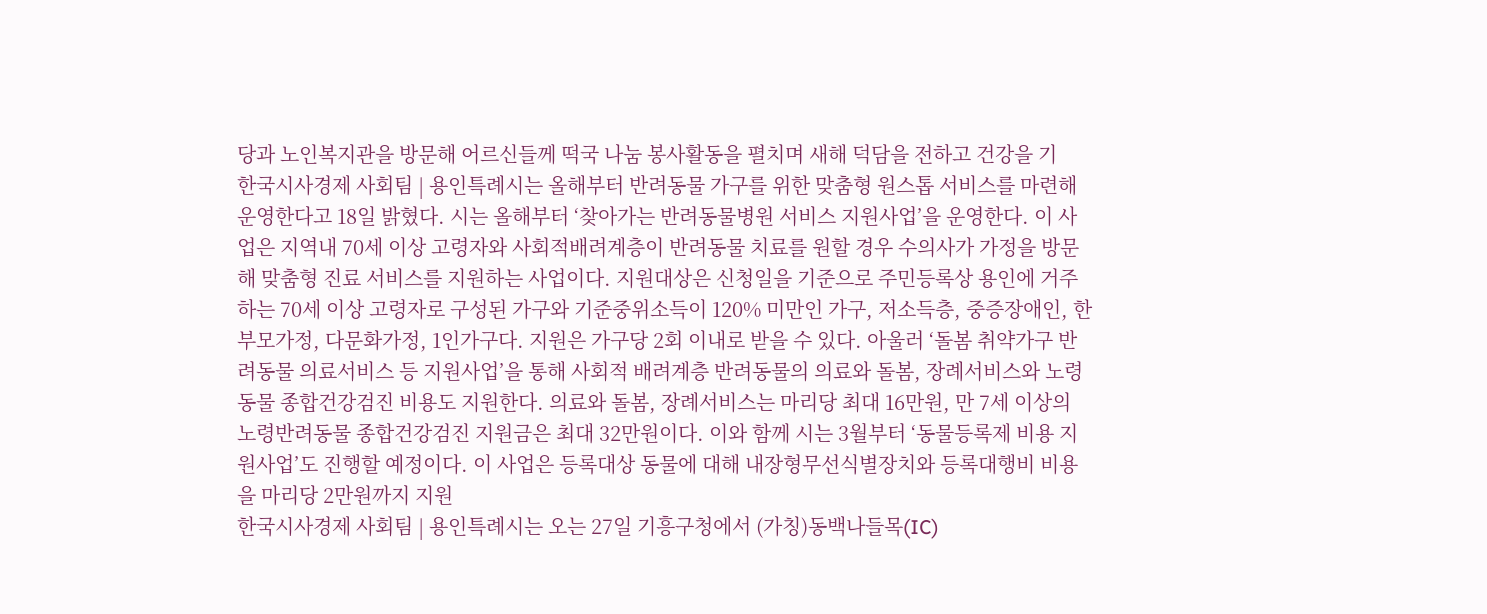당과 노인복지관을 방문해 어르신들께 떡국 나눔 봉사활동을 펼치며 새해 덕담을 전하고 건강을 기
한국시사경제 사회팀 | 용인특례시는 올해부터 반려동물 가구를 위한 맞춤형 원스톱 서비스를 마련해 운영한다고 18일 밝혔다. 시는 올해부터 ‘찾아가는 반려동물병원 서비스 지원사업’을 운영한다. 이 사업은 지역내 70세 이상 고령자와 사회적배려계층이 반려동물 치료를 원할 경우 수의사가 가정을 방문해 맞춤형 진료 서비스를 지원하는 사업이다. 지원대상은 신청일을 기준으로 주민등록상 용인에 거주하는 70세 이상 고령자로 구성된 가구와 기준중위소득이 120% 미만인 가구, 저소득층, 중증장애인, 한부모가정, 다문화가정, 1인가구다. 지원은 가구당 2회 이내로 받을 수 있다. 아울러 ‘돌봄 취약가구 반려동물 의료서비스 등 지원사업’을 통해 사회적 배려계층 반려동물의 의료와 돌봄, 장례서비스와 노령동물 종합건강검진 비용도 지원한다. 의료와 돌봄, 장례서비스는 마리당 최대 16만원, 만 7세 이상의 노령반려동물 종합건강검진 지원금은 최대 32만원이다. 이와 함께 시는 3월부터 ‘동물등록제 비용 지원사업’도 진행할 예정이다. 이 사업은 등록대상 동물에 대해 내장형무선식별장치와 등록대행비 비용을 마리당 2만원까지 지원
한국시사경제 사회팀 | 용인특례시는 오는 27일 기흥구청에서 (가칭)동백나들목(IC)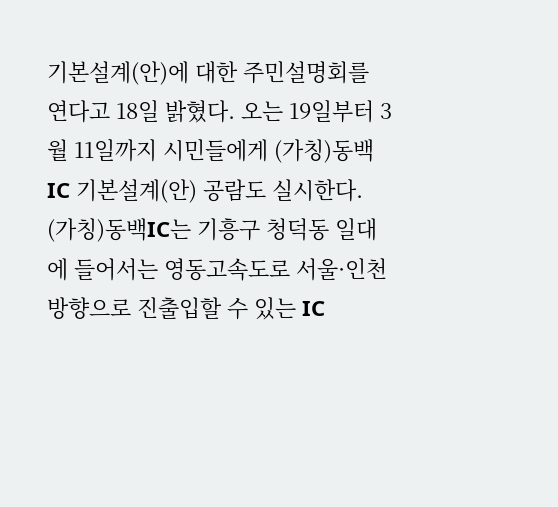기본설계(안)에 대한 주민설명회를 연다고 18일 밝혔다. 오는 19일부터 3월 11일까지 시민들에게 (가칭)동백IC 기본설계(안) 공람도 실시한다. (가칭)동백IC는 기흥구 청덕동 일대에 들어서는 영동고속도로 서울·인천 방향으로 진출입할 수 있는 IC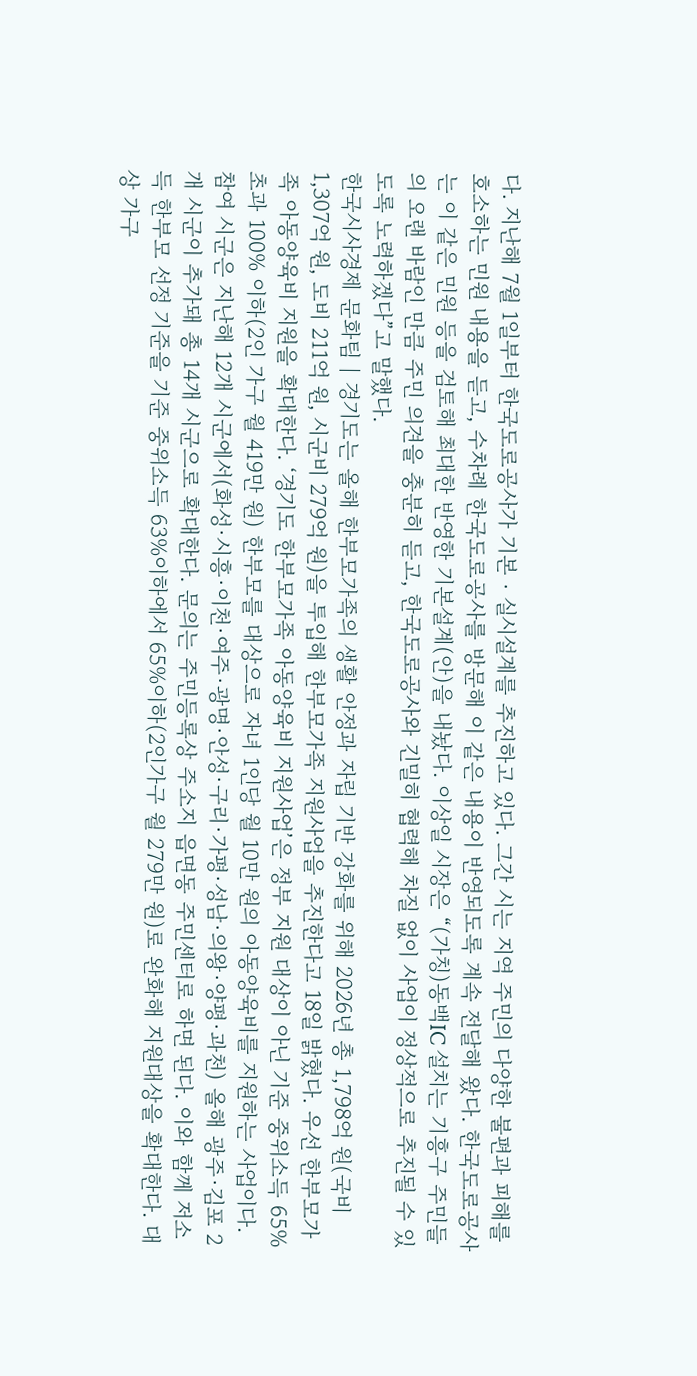다. 지난해 7월 1일부터 한국도로공사가 기본‧실시설계를 추진하고 있다. 그간 시는 지역 주민의 다양한 불편과 피해를 호소하는 민원 내용을 듣고, 수차례 한국도로공사를 방문해 이 같은 내용이 반영되도록 계속 전달해 왔다. 한국도로공사는 이 같은 민원 등을 검토해 최대한 반영한 기본설계(안)을 내놨다. 이상일 시장은 “(가칭)동백IC 설치는 기흥구 주민들의 오랜 바람인 만큼 주민 의견을 충분히 듣고, 한국도로공사와 긴밀히 협력해 차질 없이 사업이 정상적으로 추진될 수 있도록 노력하겠다”고 말했다.
한국시사경제 문화팀 | 경기도는 올해 한부모가족의 생활 안정과 자립 기반 강화를 위해 2026년 총 1,798억 원(국비 1,307억 원, 도비 211억 원, 시군비 279억 원)을 투입해 한부모가족 지원사업을 추진한다고 18일 밝혔다. 우선 한부모가족 아동양육비 지원을 확대한다. ‘경기도 한부모가족 아동양육비 지원사업’은 정부 지원 대상이 아닌 기준 중위소득 65% 초과 100% 이하(2인 가구 월 419만 원) 한부모를 대상으로 자녀 1인당 월 10만 원의 아동양육비를 지원하는 사업이다. 참여 시군은 지난해 12개 시군에서(화성·시흥·이천·여주·광명·안성·구리·가평·성남·의왕·양평·과천) 올해 광주·김포 2개 시군이 추가돼 총 14개 시군으로 확대한다. 문의는 주민등록상 주소지 읍면동 주민센터로 하면 된다. 이와 함께 저소득 한부모 선정 기준을 기준 중위소득 63%이하에서 65%이하(2인가구 월 279만 원)로 완화해 지원대상을 확대한다. 대상 가구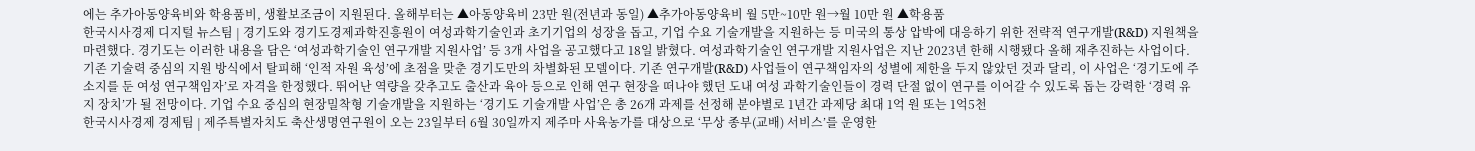에는 추가아동양육비와 학용품비, 생활보조금이 지원된다. 올해부터는 ▲아동양육비 23만 원(전년과 동일) ▲추가아동양육비 월 5만~10만 원→월 10만 원 ▲학용품
한국시사경제 디지털 뉴스팀 | 경기도와 경기도경제과학진흥원이 여성과학기술인과 초기기업의 성장을 돕고, 기업 수요 기술개발을 지원하는 등 미국의 통상 압박에 대응하기 위한 전략적 연구개발(R&D) 지원책을 마련했다. 경기도는 이러한 내용을 담은 ‘여성과학기술인 연구개발 지원사업’ 등 3개 사업을 공고했다고 18일 밝혔다. 여성과학기술인 연구개발 지원사업은 지난 2023년 한해 시행됐다 올해 재추진하는 사업이다. 기존 기술력 중심의 지원 방식에서 탈피해 ‘인적 자원 육성’에 초점을 맞춘 경기도만의 차별화된 모델이다. 기존 연구개발(R&D) 사업들이 연구책임자의 성별에 제한을 두지 않았던 것과 달리, 이 사업은 ‘경기도에 주소지를 둔 여성 연구책임자’로 자격을 한정했다. 뛰어난 역량을 갖추고도 출산과 육아 등으로 인해 연구 현장을 떠나야 했던 도내 여성 과학기술인들이 경력 단절 없이 연구를 이어갈 수 있도록 돕는 강력한 ‘경력 유지 장치’가 될 전망이다. 기업 수요 중심의 현장밀착형 기술개발을 지원하는 ‘경기도 기술개발 사업’은 총 26개 과제를 선정해 분야별로 1년간 과제당 최대 1억 원 또는 1억5천
한국시사경제 경제팀 | 제주특별자치도 축산생명연구원이 오는 23일부터 6월 30일까지 제주마 사육농가를 대상으로 ‘무상 종부(교배) 서비스’를 운영한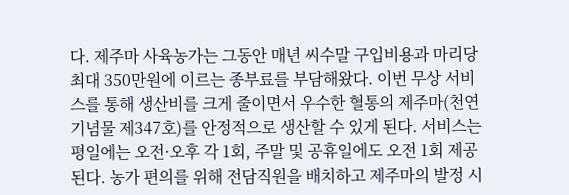다. 제주마 사육농가는 그동안 매년 씨수말 구입비용과 마리당 최대 350만원에 이르는 종부료를 부담해왔다. 이번 무상 서비스를 통해 생산비를 크게 줄이면서 우수한 혈통의 제주마(천연기념물 제347호)를 안정적으로 생산할 수 있게 된다. 서비스는 평일에는 오전·오후 각 1회, 주말 및 공휴일에도 오전 1회 제공된다. 농가 편의를 위해 전담직원을 배치하고 제주마의 발정 시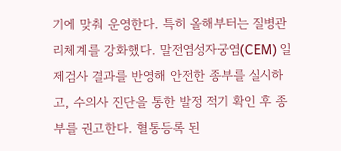기에 맞춰 운영한다. 특히 올해부터는 질병관리체계를 강화했다. 말전염성자궁염(CEM) 일제검사 결과를 반영해 안전한 종부를 실시하고, 수의사 진단을 통한 발정 적기 확인 후 종부를 권고한다. 혈통등록 된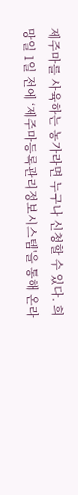제주마를 사육하는 농가라면 누구나 신청할 수 있다. 희망일 1일 전에 ‘제주마등록관리정보시스템'을 통해 온라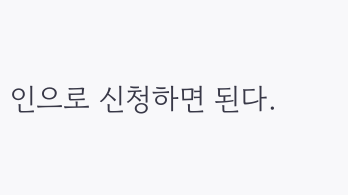인으로 신청하면 된다.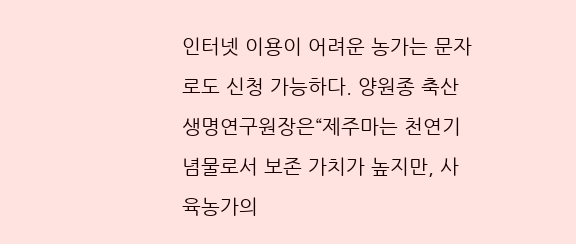인터넷 이용이 어려운 농가는 문자로도 신청 가능하다. 양원종 축산생명연구원장은“제주마는 천연기념물로서 보존 가치가 높지만, 사육농가의